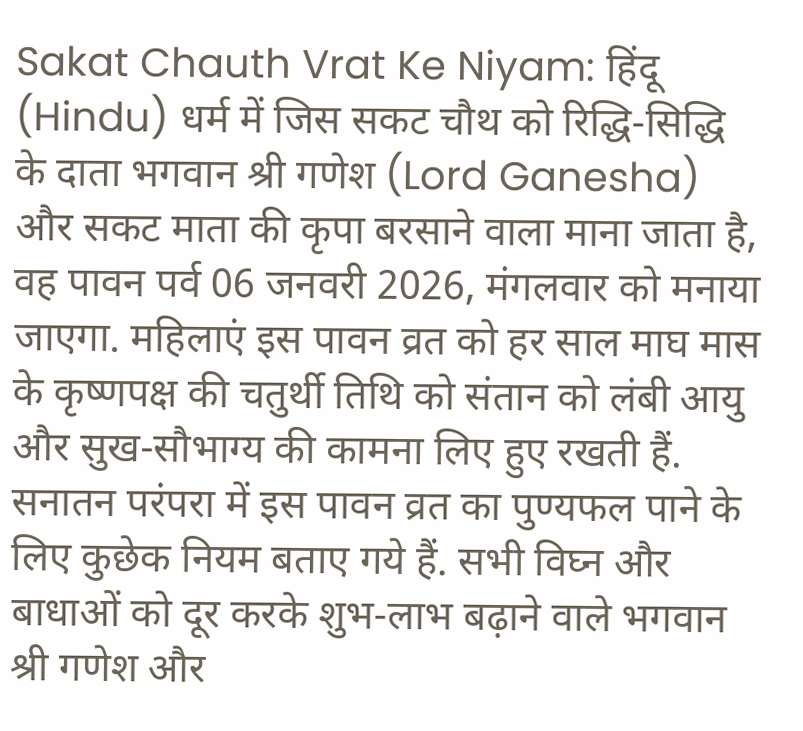Sakat Chauth Vrat Ke Niyam: हिंदू (Hindu) धर्म में जिस सकट चौथ को रिद्धि-सिद्धि के दाता भगवान श्री गणेश (Lord Ganesha) और सकट माता की कृपा बरसाने वाला माना जाता है, वह पावन पर्व 06 जनवरी 2026, मंगलवार को मनाया जाएगा. महिलाएं इस पावन व्रत को हर साल माघ मास के कृष्णपक्ष की चतुर्थी तिथि को संतान को लंबी आयु और सुख-सौभाग्य की कामना लिए हुए रखती हैं. सनातन परंपरा में इस पावन व्रत का पुण्यफल पाने के लिए कुछेक नियम बताए गये हैं. सभी विघ्न और बाधाओं को दूर करके शुभ-लाभ बढ़ाने वाले भगवान श्री गणेश और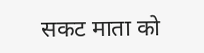सकट माता को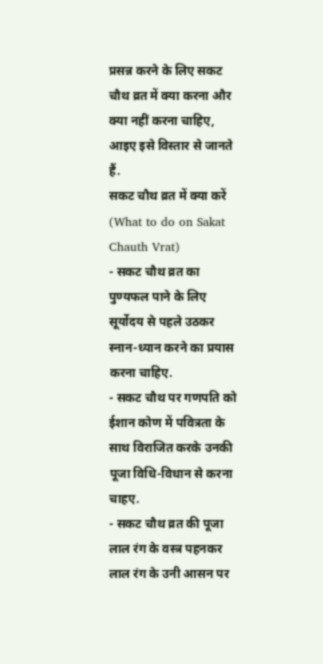प्रसन्न करने के लिए सकट चौथ व्रत में क्या करना और क्या नहीं करना चाहिए, आइए इसे विस्तार से जानते हैं.
सकट चौथ व्रत में क्या करें (What to do on Sakat Chauth Vrat)
- सकट चौथ व्रत का पुण्यफल पाने के लिए सूर्योदय से पहले उठकर स्नान-ध्यान करने का प्रयास करना चाहिए.
- सकट चौथ पर गणपति को ईशान कोण में पवित्रता के साथ विराजित करके उनकी पूजा विधि-विधान से करना चाहए.
- सकट चौथ व्रत की पूजा लाल रंग के वस्त्र पहनकर लाल रंग के उनी आसन पर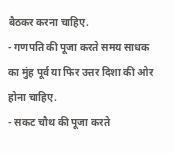बैठकर करना चाहिए.
- गणपति की पूजा करते समय साधक का मुंह पूर्व या फिर उत्तर दिशा की ओर होना चाहिए.
- सकट चौथ की पूजा करते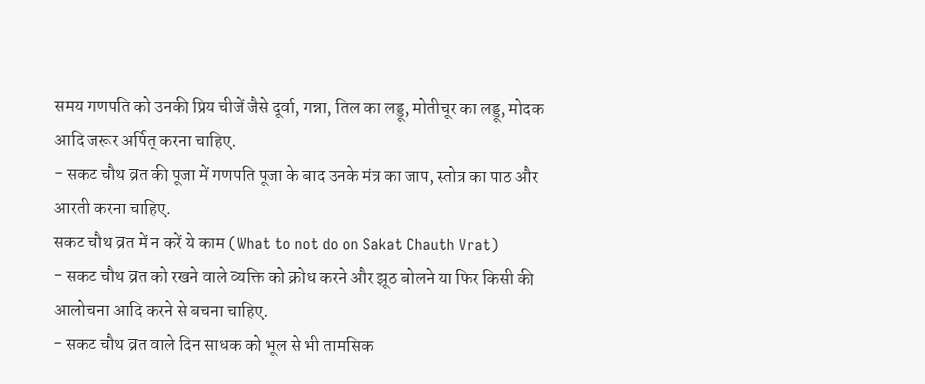समय गणपति को उनकी प्रिय चीजें जैसे दूर्वा, गन्ना, तिल का लड्डू, मोतीचूर का लड्डू, मोदक आदि जरूर अर्पित् करना चाहिए.
- सकट चौथ व्रत की पूजा में गणपति पूजा के बाद उनके मंत्र का जाप, स्तोत्र का पाठ और आरती करना चाहिए.
सकट चौथ व्रत में न करें ये काम (What to not do on Sakat Chauth Vrat)
- सकट चौथ व्रत को रखने वाले व्यक्ति को क्रोध करने और झूठ बोलने या फिर किसी की आलोचना आदि करने से बचना चाहिए.
- सकट चौथ व्रत वाले दिन साधक को भूल से भी तामसिक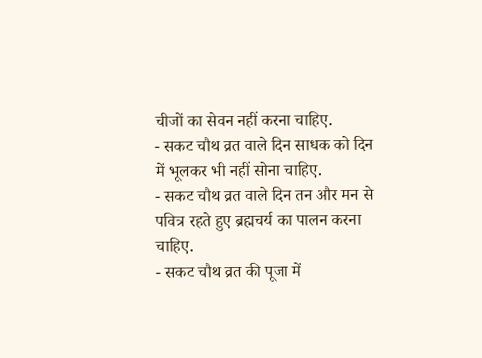चीजों का सेवन नहीं करना चाहिए.
- सकट चौथ व्रत वाले दिन साधक को दिन में भूलकर भी नहीं सोना चाहिए.
- सकट चौथ व्रत वाले दिन तन और मन से पवित्र रहते हुए ब्रह्मचर्य का पालन करना चाहिए.
- सकट चौथ व्रत की पूजा में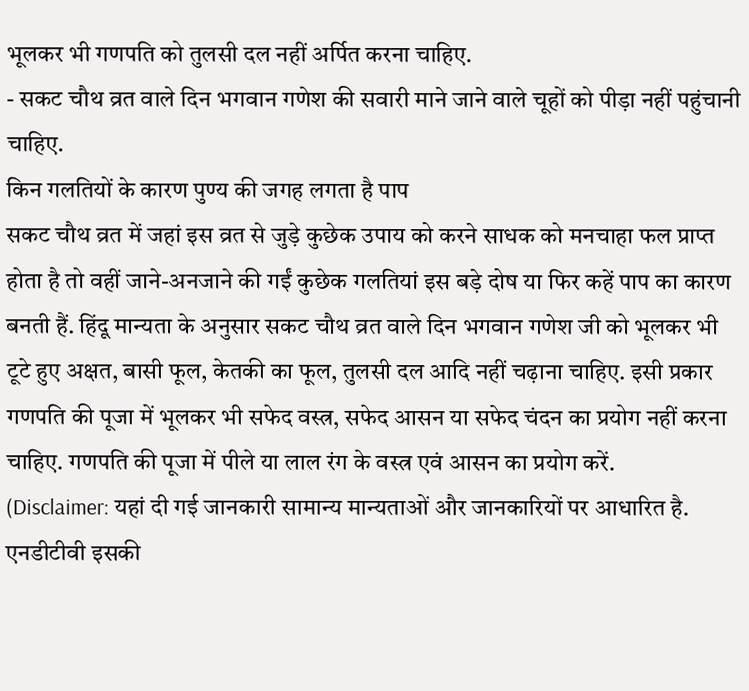भूलकर भी गणपति को तुलसी दल नहीं अर्पित करना चाहिए.
- सकट चौथ व्रत वाले दिन भगवान गणेश की सवारी माने जाने वाले चूहों को पीड़ा नहीं पहुंचानी चाहिए.
किन गलतियों के कारण पुण्य की जगह लगता है पाप
सकट चौथ व्रत में जहां इस व्रत से जुड़े कुछेक उपाय को करने साधक को मनचाहा फल प्राप्त होता है तो वहीं जाने-अनजाने की गईं कुछेक गलतियां इस बड़े दोष या फिर कहें पाप का कारण बनती हैं. हिंदू मान्यता के अनुसार सकट चौथ व्रत वाले दिन भगवान गणेश जी को भूलकर भी टूटे हुए अक्षत, बासी फूल, केतकी का फूल, तुलसी दल आदि नहीं चढ़ाना चाहिए. इसी प्रकार गणपति की पूजा में भूलकर भी सफेद वस्त्र, सफेद आसन या सफेद चंदन का प्रयोग नहीं करना चाहिए. गणपति की पूजा में पीले या लाल रंग के वस्त्र एवं आसन का प्रयोग करें.
(Disclaimer: यहां दी गई जानकारी सामान्य मान्यताओं और जानकारियों पर आधारित है. एनडीटीवी इसकी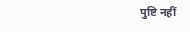पुष्टि नहीं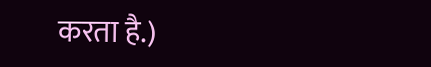करता है.)